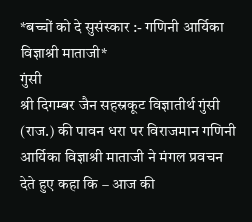*बच्चों को दे सुसंस्कार :- गणिनी आर्यिका विज्ञाश्री माताजी*
गुंसी
श्री दिगम्बर जैन सहस्रकूट विज्ञातीर्थ गुंसी (राज.) की पावन धरा पर विराजमान गणिनी आर्यिका विज्ञाश्री माताजी ने मंगल प्रवचन देते हुए कहा कि – आज की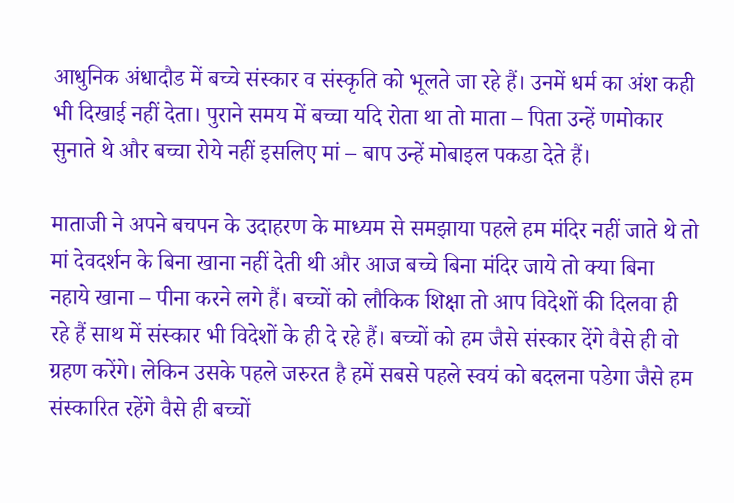आधुनिक अंधादौड में बच्चे संस्कार व संस्कृति को भूलते जा रहे हैं। उनमें धर्म का अंश कही भी दिखाई नहीं देता। पुराने समय में बच्चा यदि रोता था तो माता – पिता उन्हें णमोकार सुनाते थे और बच्चा रोये नहीं इसलिए मां – बाप उन्हें मोबाइल पकडा देते हैं।

माताजी ने अपने बचपन के उदाहरण के माध्यम से समझाया पहले हम मंदिर नहीं जाते थे तो मां देवदर्शन के बिना खाना नहीं देती थी और आज बच्चे बिना मंदिर जाये तो क्या बिना नहाये खाना – पीना करने लगे हैं। बच्चों को लौकिक शिक्षा तो आप विदेशों की दिलवा ही रहे हैं साथ में संस्कार भी विदेशों के ही दे रहे हैं। बच्चों को हम जैसे संस्कार देंगे वैसे ही वो ग्रहण करेंगे। लेकिन उसके पहले जरुरत है हमें सबसे पहले स्वयं को बदलना पडेगा जैसे हम संस्कारित रहेंगे वैसे ही बच्चों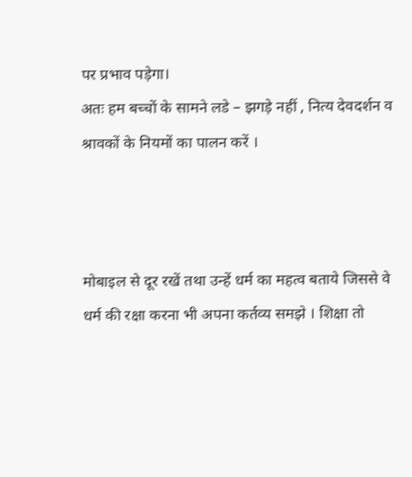पर प्रभाव पड़ेगा।
अतः हम बच्चों के सामने लडे – झगड़े नहीं , नित्य देवदर्शन व श्रावकों के नियमों का पालन करें ।



मोबाइल से दूर रखें तथा उन्हें धर्म का महत्व बताये जिससे वे धर्म की रक्षा करना भी अपना कर्तव्य समझे । शिक्षा तो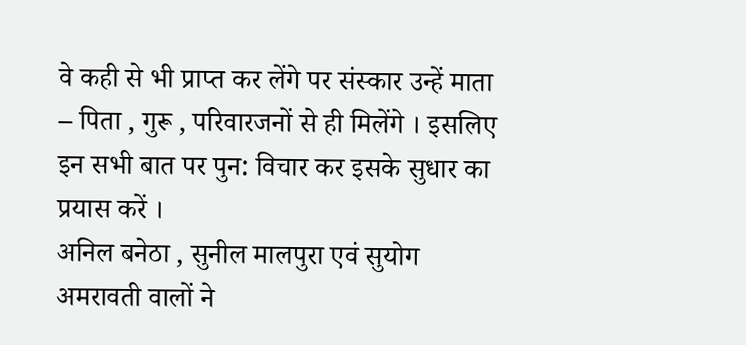वे कही से भी प्राप्त कर लेंगे पर संस्कार उन्हें माता – पिता , गुरू , परिवारजनों से ही मिलेंगे । इसलिए इन सभी बात पर पुन: विचार कर इसके सुधार का प्रयास करें ।
अनिल बनेठा , सुनील मालपुरा एवं सुयोग अमरावती वालों ने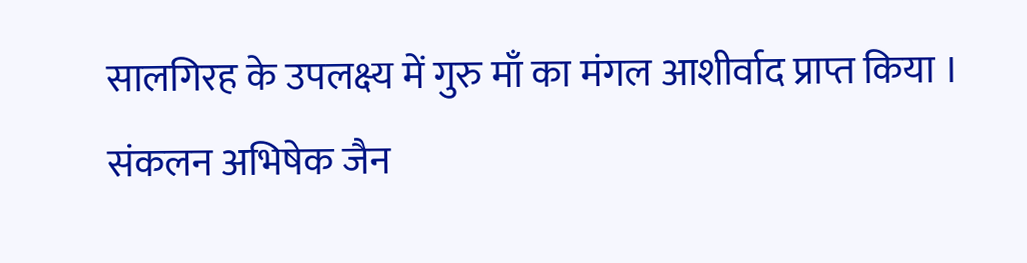सालगिरह के उपलक्ष्य में गुरु माँ का मंगल आशीर्वाद प्राप्त किया ।
संकलन अभिषेक जैन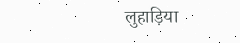लुहाड़िया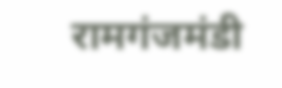रामगंजमंडी